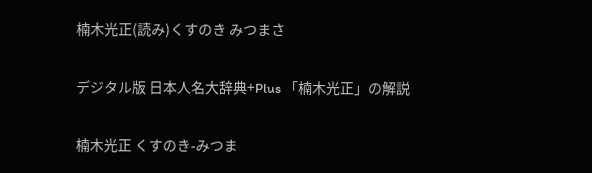楠木光正(読み)くすのき みつまさ

デジタル版 日本人名大辞典+Plus 「楠木光正」の解説

楠木光正 くすのき-みつま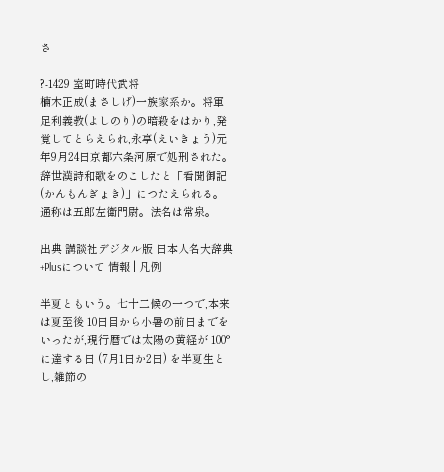さ

?-1429 室町時代武将
楠木正成(まさしげ)一族家系か。将軍足利義教(よしのり)の暗殺をはかり,発覚してとらえられ,永享(えいきょう)元年9月24日京都六条河原で処刑された。辞世漢詩和歌をのこしたと「看聞御記(かんもんぎょき)」につたえられる。通称は五郎左衛門尉。法名は常泉。

出典 講談社デジタル版 日本人名大辞典+Plusについて 情報 | 凡例

半夏ともいう。七十二候の一つで,本来は夏至後 10日目から小暑の前日までをいったが,現行暦では太陽の黄経が 100°に達する日 (7月1日か2日) を半夏生とし,雑節の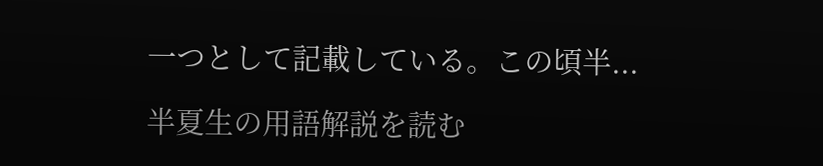一つとして記載している。この頃半...

半夏生の用語解説を読む